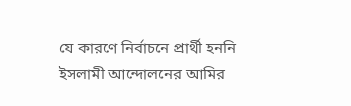যে কারণে নির্বাচনে প্রার্থী হননি ইসলামী আন্দোলনের আমির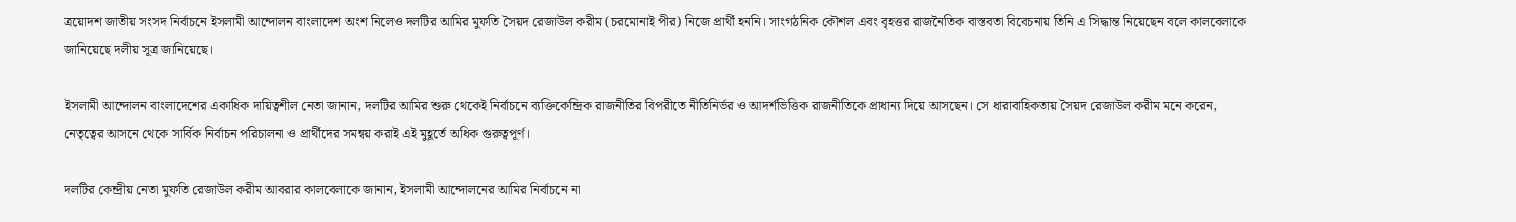ত্রয়োদশ জাতীয় সংসদ নির্বাচনে ইসলামী আন্দোলন বাংলাদেশ অংশ নিলেও দলটির আমির মুফতি সৈয়দ রেজাউল করীম (চরমোনাই পীর) নিজে প্রার্থী হননি। সাংগঠনিক কৌশল এবং বৃহত্তর রাজনৈতিক বাস্তবতা বিবেচনায় তিনি এ সিদ্ধান্ত নিয়েছেন বলে কালবেলাকে জানিয়েছে দলীয় সূত্র জানিয়েছে।

ইসলামী আন্দোলন বাংলাদেশের একাধিক দায়িত্বশীল নেতা জানান, দলটির আমির শুরু থেকেই নির্বাচনে ব্যক্তিকেন্দ্রিক রাজনীতির বিপরীতে নীতিনির্ভর ও আদর্শভিত্তিক রাজনীতিকে প্রাধান্য দিয়ে আসছেন। সে ধারাবাহিকতায় সৈয়দ রেজাউল করীম মনে করেন, নেতৃত্বের আসনে থেকে সার্বিক নির্বাচন পরিচালনা ও প্রার্থীদের সমন্বয় করাই এই মুহূর্তে অধিক গুরুত্বপূর্ণ।

দলটির কেন্দ্রীয় নেতা মুফতি রেজাউল করীম আবরার কালবেলাকে জানান, ইসলামী আন্দোলনের আমির নির্বাচনে না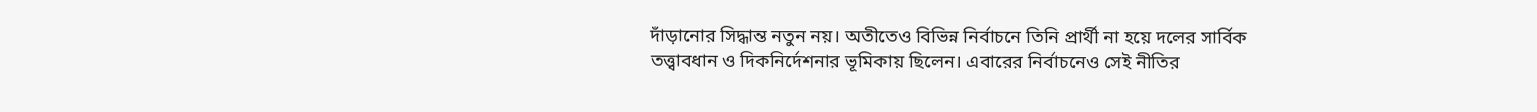দাঁড়ানোর সিদ্ধান্ত নতুন নয়। অতীতেও বিভিন্ন নির্বাচনে তিনি প্রার্থী না হয়ে দলের সার্বিক তত্ত্বাবধান ও দিকনির্দেশনার ভূমিকায় ছিলেন। এবারের নির্বাচনেও সেই নীতির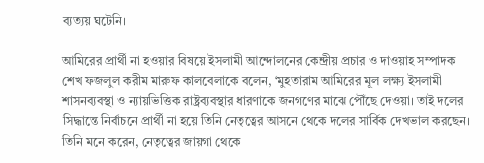ব্যত্যয় ঘটেনি।

আমিরের প্রার্থী না হওয়ার বিষয়ে ইসলামী আন্দোলনের কেন্দ্রীয় প্রচার ও দাওয়াহ সম্পাদক শেখ ফজলুল করীম মারুফ কালবেলাকে বলেন, ‘মুহতারাম আমিরের মূল লক্ষ্য ইসলামী শাসনব্যবস্থা ও ন্যায়ভিত্তিক রাষ্ট্রব্যবস্থার ধারণাকে জনগণের মাঝে পৌঁছে দেওয়া। তাই দলের সিদ্ধান্তে নির্বাচনে প্রার্থী না হয়ে তিনি নেতৃত্বের আসনে থেকে দলের সার্বিক দেখভাল করছেন। তিনি মনে করেন, নেতৃত্বের জায়গা থেকে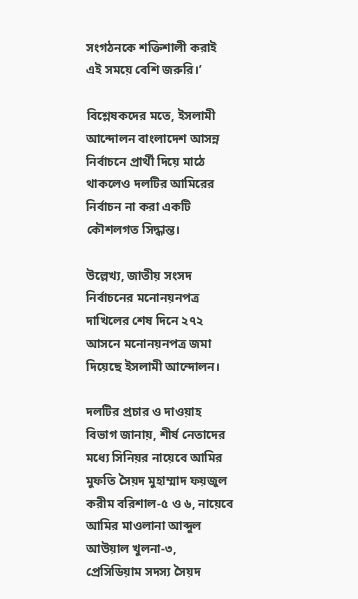সংগঠনকে শক্তিশালী করাই এই সময়ে বেশি জরুরি।’

বিশ্লেষকদের মতে, ইসলামী আন্দোলন বাংলাদেশ আসন্ন নির্বাচনে প্রার্থী দিয়ে মাঠে থাকলেও দলটির আমিরের নির্বাচন না করা একটি কৌশলগত সিদ্ধান্ত।

উল্লেখ্য, জাতীয় সংসদ নির্বাচনের মনোনয়নপত্র দাখিলের শেষ দিনে ২৭২ আসনে মনোনয়নপত্র জমা দিয়েছে ইসলামী আন্দোলন।

দলটির প্রচার ও দাওয়াহ বিভাগ জানায়, শীর্ষ নেতাদের মধ্যে সিনিয়র নায়েবে আমির মুফতি সৈয়দ মুহাম্মাদ ফয়জুল করীম বরিশাল-৫ ও ৬, নায়েবে আমির মাওলানা আব্দুল আউয়াল খুলনা-৩, প্রেসিডিয়াম সদস্য সৈয়দ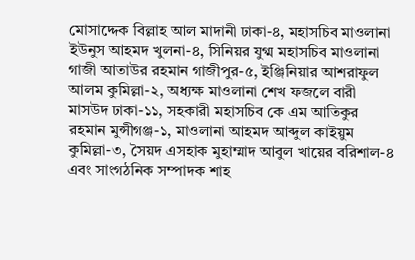মোসাদ্দেক বিল্লাহ আল মাদানী ঢাকা-৪, মহাসচিব মাওলানা ইউনুস আহমদ খুলনা-৪, সিনিয়র যুগ্ম মহাসচিব মাওলানা গাজী আতাউর রহমান গাজীপুর-৫, ইঞ্জিনিয়ার আশরাফুল আলম কুমিল্লা-২, অধ্যক্ষ মাওলানা শেখ ফজলে বারী মাসউদ ঢাকা-১১, সহকারী মহাসচিব কে এম আতিকুর রহমান মুন্সীগঞ্জ-১, মাওলানা আহমদ আব্দুল কাইয়ুম কুমিল্লা-৩, সৈয়দ এসহাক মুহাম্মাদ আবুল খায়ের বরিশাল-৪ এবং সাংগঠনিক সম্পাদক শাহ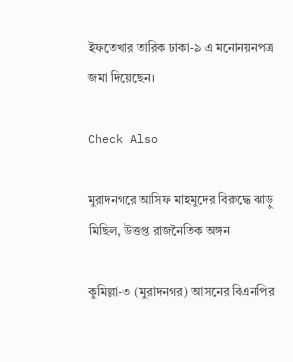ইফতেখার তারিক ঢাকা-৯ এ মনোনয়নপত্র জমা দিয়েছেন।

Check Also

মুরাদনগরে আসিফ মাহমুদের বিরুদ্ধে ঝাড়ু মিছিল, উত্তপ্ত রাজনৈতিক অঙ্গন

কুমিল্লা-৩ (মুরাদনগর) আসনের বিএনপির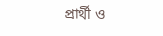প্রার্থী ও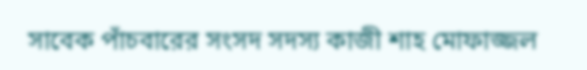সাবেক পাঁচবারের সংসদ সদস্য কাজী শাহ মোফাজ্জল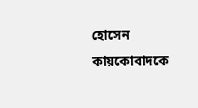হোসেন কায়কোবাদকে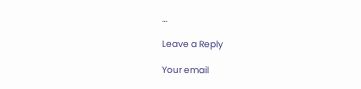…

Leave a Reply

Your email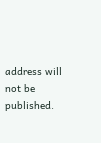address will not be published.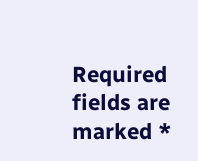Required fields are marked *